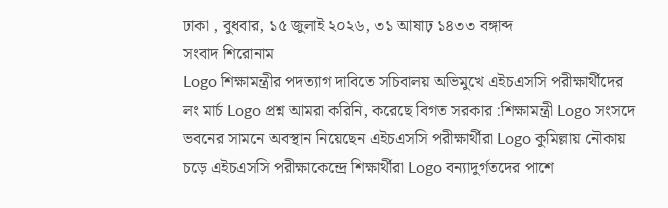ঢাকা , বুধবার, ১৫ জুলাই ২০২৬, ৩১ আষাঢ় ১৪৩৩ বঙ্গাব্দ
সংবাদ শিরোনাম
Logo শিক্ষামন্ত্রীর পদত্যাগ দাবিতে সচিবালয় অভিমুখে এইচএসসি পরীক্ষার্থীদের লং মার্চ Logo প্রশ্ন আমরা করিনি, করেছে বিগত সরকার :শিক্ষামন্ত্রী Logo সংসদে ভবনের সামনে অবস্থান নিয়েছেন এইচএসসি পরীক্ষার্থীরা Logo কুমিল্লায় নৌকায় চড়ে এইচএসসি পরীক্ষাকেন্দ্রে শিক্ষার্থীরা Logo বন্যাদুর্গতদের পাশে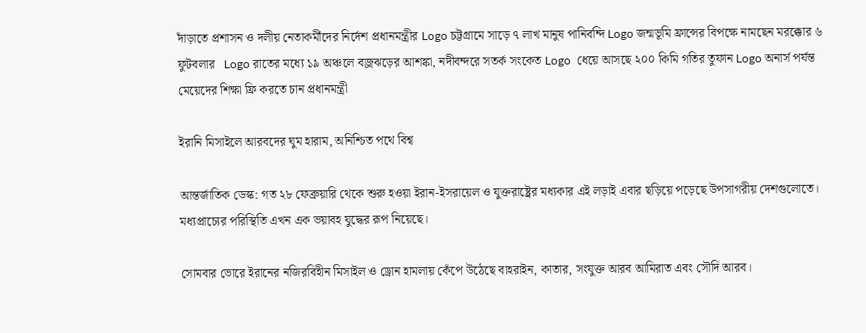দাঁড়াতে প্রশাসন ও দলীয় নেতাকর্মীদের নির্দেশ প্রধানমন্ত্রীর Logo চট্টগ্রামে সাড়ে ৭ লাখ মানুষ পানিবন্দি Logo জন্মভূমি ফ্রান্সের বিপক্ষে নামছেন মরক্কোর ৬ ফুটবলার   Logo রাতের মধ্যে ১৯ অঞ্চলে বজ্রঝড়ের আশঙ্কা, নদীবন্দরে সতর্ক সংকেত Logo  ধেয়ে আসছে ২০০ কিমি গতির তুফান Logo অনার্স পর্যন্ত মেয়েদের শিক্ষা ফ্রি করতে চান প্রধানমন্ত্রী

ইরানি মিসাইলে আরবদের ঘুম হারাম, অনিশ্চিত পথে বিশ্ব

আন্তর্জাতিক ডেস্ক: গত ২৮ ফেব্রুয়ারি থেকে শুরু হওয়া ইরান-ইসরায়েল ও যুক্তরাষ্ট্রের মধ্যকার এই লড়াই এবার ছড়িয়ে পড়েছে উপসাগরীয় দেশগুলোতে। মধ্যপ্রাচ্যের পরিস্থিতি এখন এক ভয়াবহ যুদ্ধের রূপ নিয়েছে।

সোমবার ভোরে ইরানের নজিরবিহীন মিসাইল ও ড্রোন হামলায় কেঁপে উঠেছে বাহরাইন, কাতার, সংযুক্ত আরব আমিরাত এবং সৌদি আরব।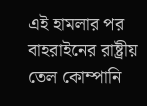এই হামলার পর বাহরাইনের রাষ্ট্রীয় তেল কোম্পানি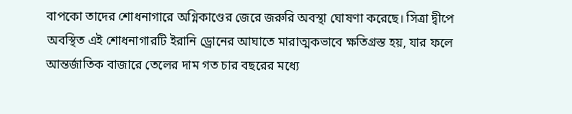বাপকো তাদের শোধনাগারে অগ্নিকাণ্ডের জেরে জরুরি অবস্থা ঘোষণা করেছে। সিত্রা দ্বীপে অবস্থিত এই শোধনাগারটি ইরানি ড্রোনের আঘাতে মারাত্মকভাবে ক্ষতিগ্রস্ত হয়, যার ফলে আন্তর্জাতিক বাজারে তেলের দাম গত চার বছরের মধ্যে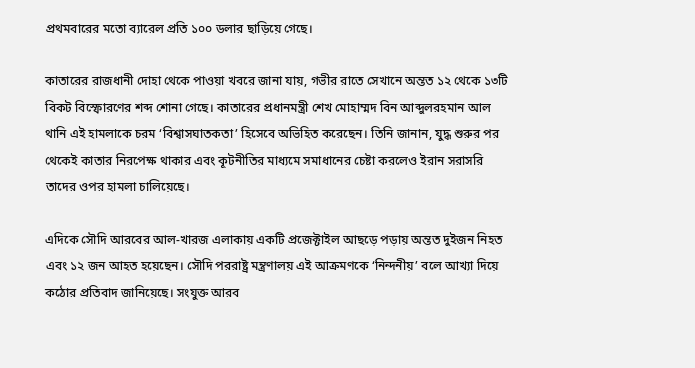প্রথমবারের মতো ব্যারেল প্রতি ১০০ ডলার ছাড়িয়ে গেছে।

কাতারের রাজধানী দোহা থেকে পাওয়া খবরে জানা যায়, গভীর রাতে সেখানে অন্তত ১২ থেকে ১৩টি বিকট বিস্ফোরণের শব্দ শোনা গেছে। কাতারের প্রধানমন্ত্রী শেখ মোহাম্মদ বিন আব্দুলরহমান আল থানি এই হামলাকে চরম ‘বিশ্বাসঘাতকতা’ হিসেবে অভিহিত করেছেন। তিনি জানান, যুদ্ধ শুরুর পর থেকেই কাতার নিরপেক্ষ থাকার এবং কূটনীতির মাধ্যমে সমাধানের চেষ্টা করলেও ইরান সরাসরি তাদের ওপর হামলা চালিয়েছে।

এদিকে সৌদি আরবের আল-খারজ এলাকায় একটি প্রজেক্টাইল আছড়ে পড়ায় অন্তত দুইজন নিহত এবং ১২ জন আহত হয়েছেন। সৌদি পররাষ্ট্র মন্ত্রণালয় এই আক্রমণকে ‘নিন্দনীয়’ বলে আখ্যা দিয়ে কঠোর প্রতিবাদ জানিয়েছে। সংযুক্ত আরব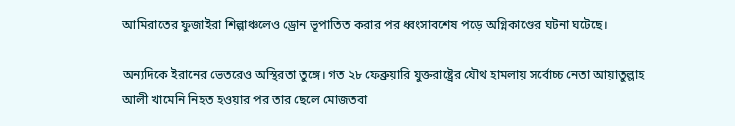আমিরাতের ফুজাইরা শিল্পাঞ্চলেও ড্রোন ভূপাতিত করার পর ধ্বংসাবশেষ পড়ে অগ্নিকাণ্ডের ঘটনা ঘটেছে।

অন্যদিকে ইরানের ভেতরেও অস্থিরতা তুঙ্গে। গত ২৮ ফেব্রুয়ারি যুক্তরাষ্ট্রের যৌথ হামলায় সর্বোচ্চ নেতা আয়াতুল্লাহ আলী খামেনি নিহত হওয়ার পর তার ছেলে মোজতবা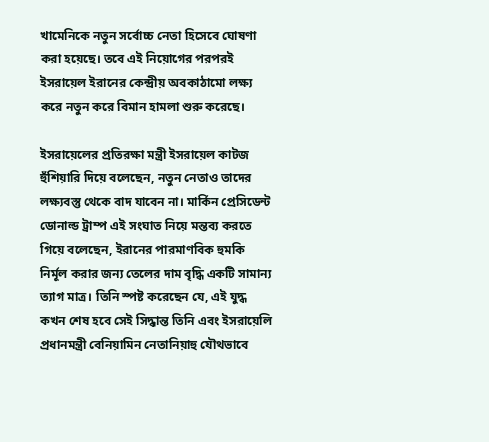খামেনিকে নতুন সর্বোচ্চ নেতা হিসেবে ঘোষণা করা হয়েছে। তবে এই নিয়োগের পরপরই ইসরায়েল ইরানের কেন্দ্রীয় অবকাঠামো লক্ষ্য করে নতুন করে বিমান হামলা শুরু করেছে।

ইসরায়েলের প্রতিরক্ষা মন্ত্রী ইসরায়েল কাটজ হুঁশিয়ারি দিয়ে বলেছেন, নতুন নেতাও তাদের লক্ষ্যবস্তু থেকে বাদ যাবেন না। মার্কিন প্রেসিডেন্ট ডোনাল্ড ট্রাম্প এই সংঘাত নিয়ে মন্তব্য করতে গিয়ে বলেছেন, ইরানের পারমাণবিক হুমকি নির্মূল করার জন্য তেলের দাম বৃদ্ধি একটি সামান্য ত্যাগ মাত্র। তিনি স্পষ্ট করেছেন যে, এই যুদ্ধ কখন শেষ হবে সেই সিদ্ধান্ত তিনি এবং ইসরায়েলি প্রধানমন্ত্রী বেনিয়ামিন নেতানিয়াহু যৌথভাবে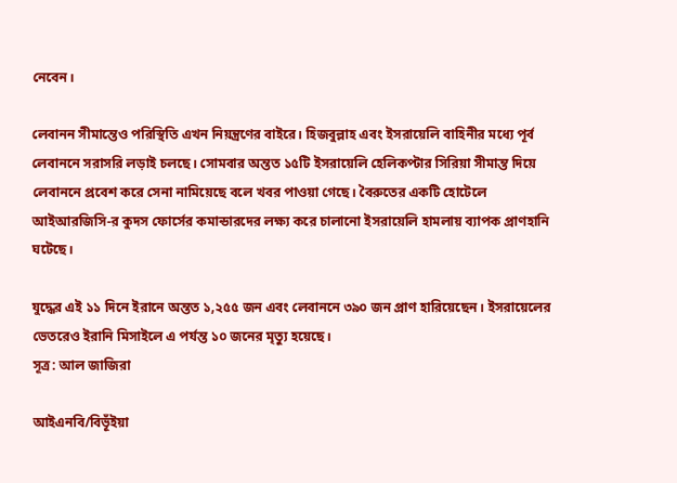নেবেন।

লেবানন সীমান্তেও পরিস্থিতি এখন নিয়ন্ত্রণের বাইরে। হিজবুল্লাহ এবং ইসরায়েলি বাহিনীর মধ্যে পূর্ব লেবাননে সরাসরি লড়াই চলছে। সোমবার অন্তত ১৫টি ইসরায়েলি হেলিকপ্টার সিরিয়া সীমান্ত দিয়ে লেবাননে প্রবেশ করে সেনা নামিয়েছে বলে খবর পাওয়া গেছে। বৈরুতের একটি হোটেলে আইআরজিসি-র কুদস ফোর্সের কমান্ডারদের লক্ষ্য করে চালানো ইসরায়েলি হামলায় ব্যাপক প্রাণহানি ঘটেছে।

যুদ্ধের এই ১১ দিনে ইরানে অন্তত ১,২৫৫ জন এবং লেবাননে ৩৯০ জন প্রাণ হারিয়েছেন। ইসরায়েলের ভেতরেও ইরানি মিসাইলে এ পর্যন্ত ১০ জনের মৃত্যু হয়েছে।
সূত্র: আল জাজিরা

আইএনবি/বিভূঁইয়া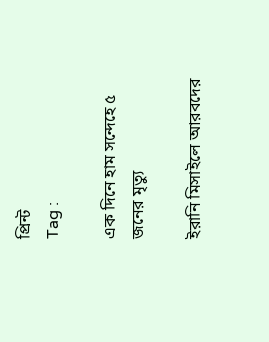প্রিন্ট
Tag :

এক দিনে হাম সন্দেহে ৫ জনের মৃত্যু

ইরানি মিসাইলে আরবদের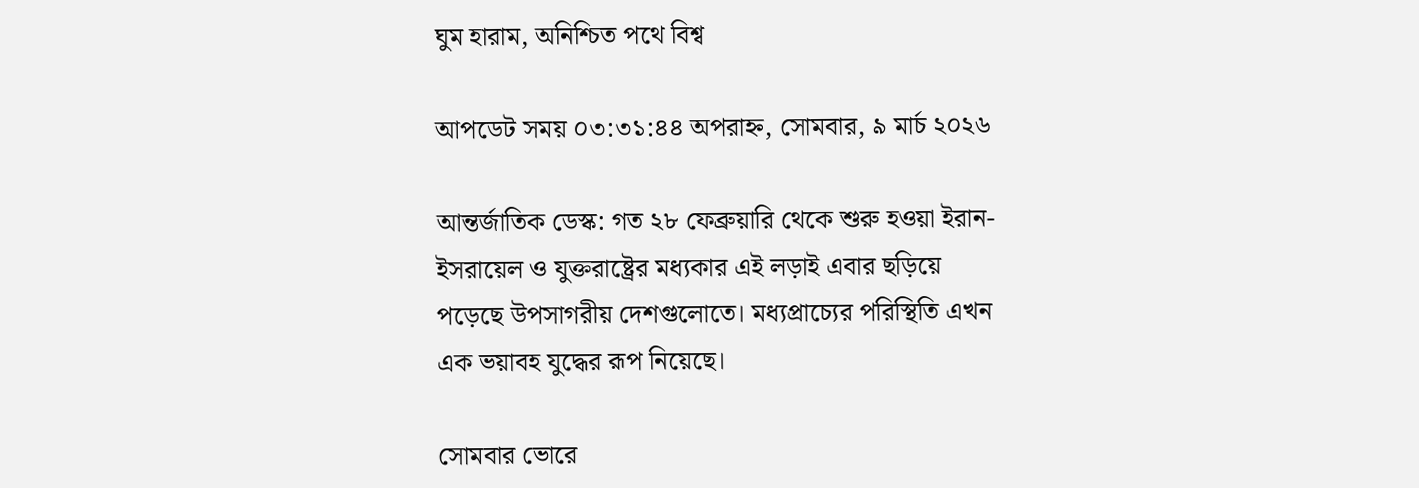ঘুম হারাম, অনিশ্চিত পথে বিশ্ব

আপডেট সময় ০৩:৩১:৪৪ অপরাহ্ন, সোমবার, ৯ মার্চ ২০২৬

আন্তর্জাতিক ডেস্ক: গত ২৮ ফেব্রুয়ারি থেকে শুরু হওয়া ইরান-ইসরায়েল ও যুক্তরাষ্ট্রের মধ্যকার এই লড়াই এবার ছড়িয়ে পড়েছে উপসাগরীয় দেশগুলোতে। মধ্যপ্রাচ্যের পরিস্থিতি এখন এক ভয়াবহ যুদ্ধের রূপ নিয়েছে।

সোমবার ভোরে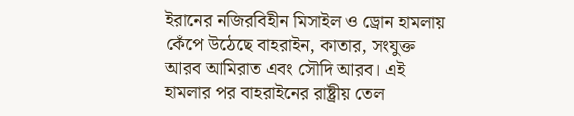ইরানের নজিরবিহীন মিসাইল ও ড্রোন হামলায় কেঁপে উঠেছে বাহরাইন, কাতার, সংযুক্ত আরব আমিরাত এবং সৌদি আরব। এই হামলার পর বাহরাইনের রাষ্ট্রীয় তেল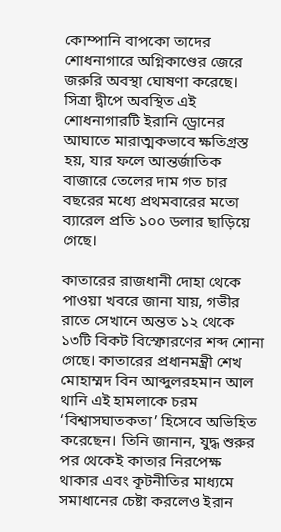কোম্পানি বাপকো তাদের শোধনাগারে অগ্নিকাণ্ডের জেরে জরুরি অবস্থা ঘোষণা করেছে। সিত্রা দ্বীপে অবস্থিত এই শোধনাগারটি ইরানি ড্রোনের আঘাতে মারাত্মকভাবে ক্ষতিগ্রস্ত হয়, যার ফলে আন্তর্জাতিক বাজারে তেলের দাম গত চার বছরের মধ্যে প্রথমবারের মতো ব্যারেল প্রতি ১০০ ডলার ছাড়িয়ে গেছে।

কাতারের রাজধানী দোহা থেকে পাওয়া খবরে জানা যায়, গভীর রাতে সেখানে অন্তত ১২ থেকে ১৩টি বিকট বিস্ফোরণের শব্দ শোনা গেছে। কাতারের প্রধানমন্ত্রী শেখ মোহাম্মদ বিন আব্দুলরহমান আল থানি এই হামলাকে চরম ‘বিশ্বাসঘাতকতা’ হিসেবে অভিহিত করেছেন। তিনি জানান, যুদ্ধ শুরুর পর থেকেই কাতার নিরপেক্ষ থাকার এবং কূটনীতির মাধ্যমে সমাধানের চেষ্টা করলেও ইরান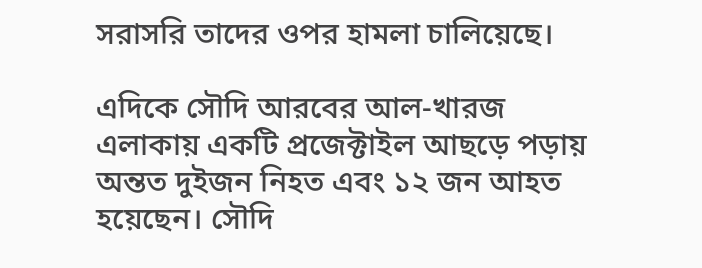সরাসরি তাদের ওপর হামলা চালিয়েছে।

এদিকে সৌদি আরবের আল-খারজ এলাকায় একটি প্রজেক্টাইল আছড়ে পড়ায় অন্তত দুইজন নিহত এবং ১২ জন আহত হয়েছেন। সৌদি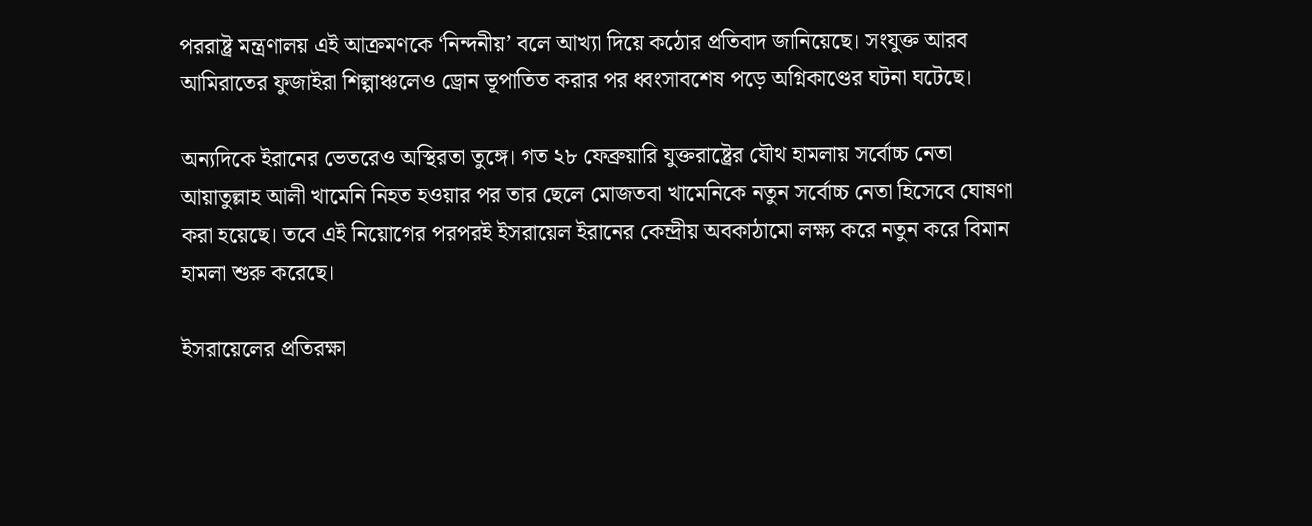পররাষ্ট্র মন্ত্রণালয় এই আক্রমণকে ‘নিন্দনীয়’ বলে আখ্যা দিয়ে কঠোর প্রতিবাদ জানিয়েছে। সংযুক্ত আরব আমিরাতের ফুজাইরা শিল্পাঞ্চলেও ড্রোন ভূপাতিত করার পর ধ্বংসাবশেষ পড়ে অগ্নিকাণ্ডের ঘটনা ঘটেছে।

অন্যদিকে ইরানের ভেতরেও অস্থিরতা তুঙ্গে। গত ২৮ ফেব্রুয়ারি যুক্তরাষ্ট্রের যৌথ হামলায় সর্বোচ্চ নেতা আয়াতুল্লাহ আলী খামেনি নিহত হওয়ার পর তার ছেলে মোজতবা খামেনিকে নতুন সর্বোচ্চ নেতা হিসেবে ঘোষণা করা হয়েছে। তবে এই নিয়োগের পরপরই ইসরায়েল ইরানের কেন্দ্রীয় অবকাঠামো লক্ষ্য করে নতুন করে বিমান হামলা শুরু করেছে।

ইসরায়েলের প্রতিরক্ষা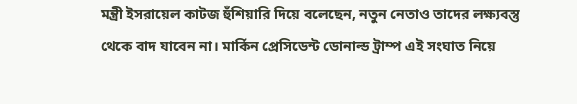মন্ত্রী ইসরায়েল কাটজ হুঁশিয়ারি দিয়ে বলেছেন, নতুন নেতাও তাদের লক্ষ্যবস্তু থেকে বাদ যাবেন না। মার্কিন প্রেসিডেন্ট ডোনাল্ড ট্রাম্প এই সংঘাত নিয়ে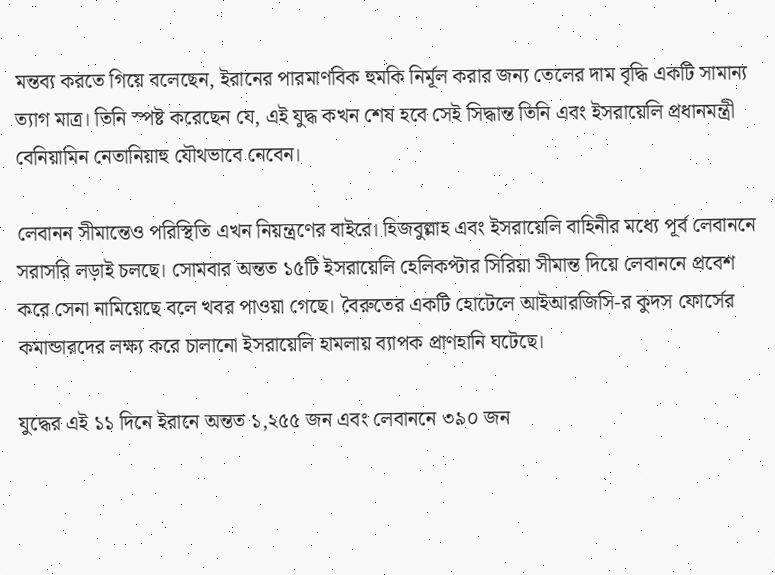মন্তব্য করতে গিয়ে বলেছেন, ইরানের পারমাণবিক হুমকি নির্মূল করার জন্য তেলের দাম বৃদ্ধি একটি সামান্য ত্যাগ মাত্র। তিনি স্পষ্ট করেছেন যে, এই যুদ্ধ কখন শেষ হবে সেই সিদ্ধান্ত তিনি এবং ইসরায়েলি প্রধানমন্ত্রী বেনিয়ামিন নেতানিয়াহু যৌথভাবে নেবেন।

লেবানন সীমান্তেও পরিস্থিতি এখন নিয়ন্ত্রণের বাইরে। হিজবুল্লাহ এবং ইসরায়েলি বাহিনীর মধ্যে পূর্ব লেবাননে সরাসরি লড়াই চলছে। সোমবার অন্তত ১৫টি ইসরায়েলি হেলিকপ্টার সিরিয়া সীমান্ত দিয়ে লেবাননে প্রবেশ করে সেনা নামিয়েছে বলে খবর পাওয়া গেছে। বৈরুতের একটি হোটেলে আইআরজিসি-র কুদস ফোর্সের কমান্ডারদের লক্ষ্য করে চালানো ইসরায়েলি হামলায় ব্যাপক প্রাণহানি ঘটেছে।

যুদ্ধের এই ১১ দিনে ইরানে অন্তত ১,২৫৫ জন এবং লেবাননে ৩৯০ জন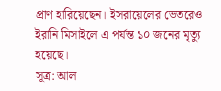প্রাণ হারিয়েছেন। ইসরায়েলের ভেতরেও ইরানি মিসাইলে এ পর্যন্ত ১০ জনের মৃত্যু হয়েছে।
সূত্র: আল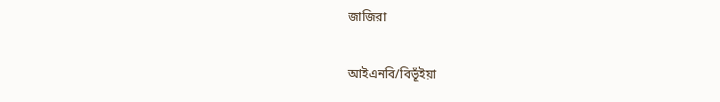জাজিরা

আইএনবি/বিভূঁইয়া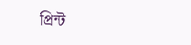প্রিন্ট